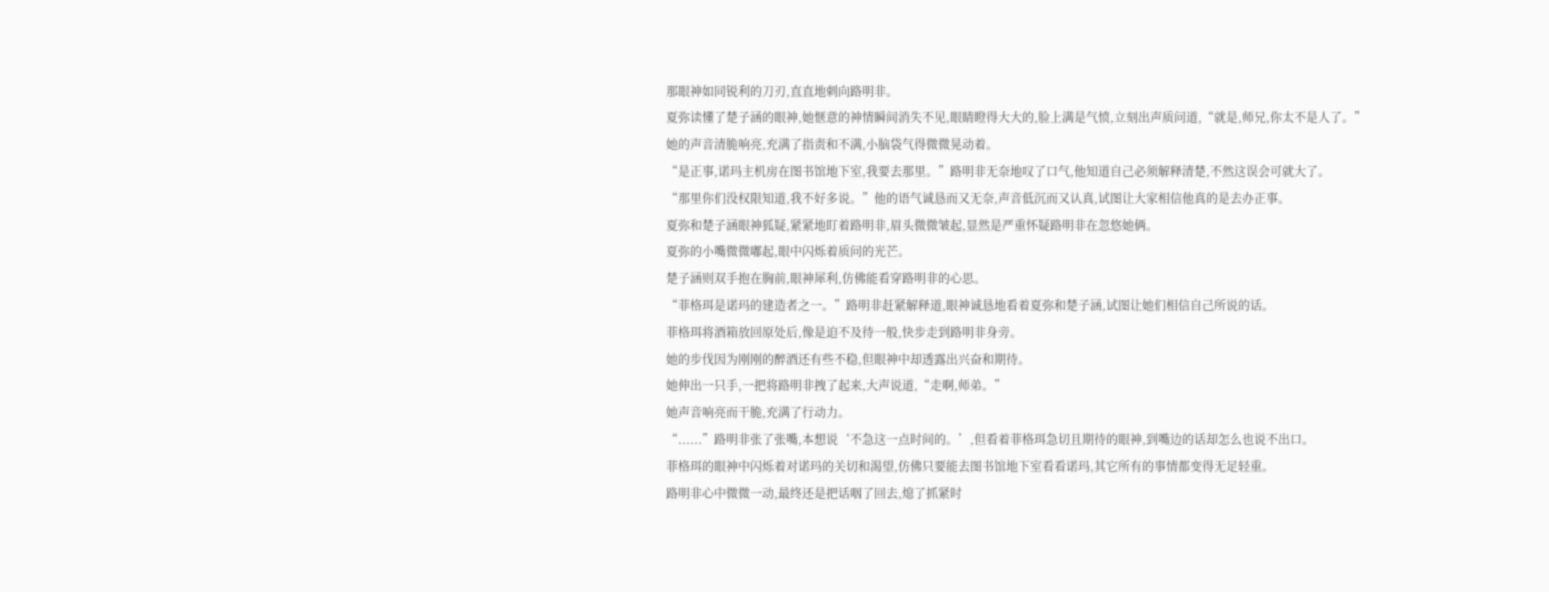那眼神如同锐利的刀刃,直直地刺向路明非。
夏弥读懂了楚子涵的眼神,她惬意的神情瞬间消失不见,眼睛瞪得大大的,脸上满是气愤,立刻出声质问道,“就是,师兄,你太不是人了。”
她的声音清脆响亮,充满了指责和不满,小脑袋气得微微晃动着。
“是正事,诺玛主机房在图书馆地下室,我要去那里。”路明非无奈地叹了口气,他知道自己必须解释清楚,不然这误会可就大了。
“那里你们没权限知道,我不好多说。”他的语气诚恳而又无奈,声音低沉而又认真,试图让大家相信他真的是去办正事。
夏弥和楚子涵眼神狐疑,紧紧地盯着路明非,眉头微微皱起,显然是严重怀疑路明非在忽悠她俩。
夏弥的小嘴微微嘟起,眼中闪烁着质问的光芒。
楚子涵则双手抱在胸前,眼神犀利,仿佛能看穿路明非的心思。
“菲格珥是诺玛的建造者之一。”路明非赶紧解释道,眼神诚恳地看着夏弥和楚子涵,试图让她们相信自己所说的话。
菲格珥将酒箱放回原处后,像是迫不及待一般,快步走到路明非身旁。
她的步伐因为刚刚的醉酒还有些不稳,但眼神中却透露出兴奋和期待。
她伸出一只手,一把将路明非拽了起来,大声说道,“走啊,师弟。”
她声音响亮而干脆,充满了行动力。
“......”路明非张了张嘴,本想说‘不急这一点时间的。’,但看着菲格珥急切且期待的眼神,到嘴边的话却怎么也说不出口。
菲格珥的眼神中闪烁着对诺玛的关切和渴望,仿佛只要能去图书馆地下室看看诺玛,其它所有的事情都变得无足轻重。
路明非心中微微一动,最终还是把话咽了回去,熄了抓紧时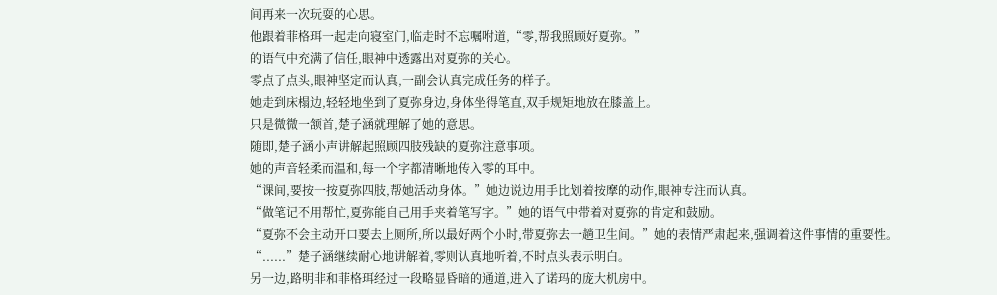间再来一次玩耍的心思。
他跟着菲格珥一起走向寝室门,临走时不忘嘱咐道,“零,帮我照顾好夏弥。”
的语气中充满了信任,眼神中透露出对夏弥的关心。
零点了点头,眼神坚定而认真,一副会认真完成任务的样子。
她走到床榻边,轻轻地坐到了夏弥身边,身体坐得笔直,双手规矩地放在膝盖上。
只是微微一颔首,楚子涵就理解了她的意思。
随即,楚子涵小声讲解起照顾四肢残缺的夏弥注意事项。
她的声音轻柔而温和,每一个字都清晰地传入零的耳中。
“课间,要按一按夏弥四肢,帮她活动身体。”她边说边用手比划着按摩的动作,眼神专注而认真。
“做笔记不用帮忙,夏弥能自己用手夹着笔写字。”她的语气中带着对夏弥的肯定和鼓励。
“夏弥不会主动开口要去上厕所,所以最好两个小时,带夏弥去一趟卫生间。”她的表情严肃起来,强调着这件事情的重要性。
“......”楚子涵继续耐心地讲解着,零则认真地听着,不时点头表示明白。
另一边,路明非和菲格珥经过一段略显昏暗的通道,进入了诺玛的庞大机房中。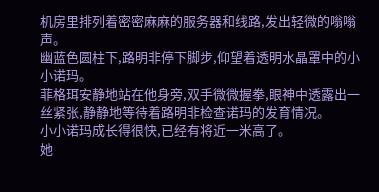机房里排列着密密麻麻的服务器和线路,发出轻微的嗡嗡声。
幽蓝色圆柱下,路明非停下脚步,仰望着透明水晶罩中的小小诺玛。
菲格珥安静地站在他身旁,双手微微握拳,眼神中透露出一丝紧张,静静地等待着路明非检查诺玛的发育情况。
小小诺玛成长得很快,已经有将近一米高了。
她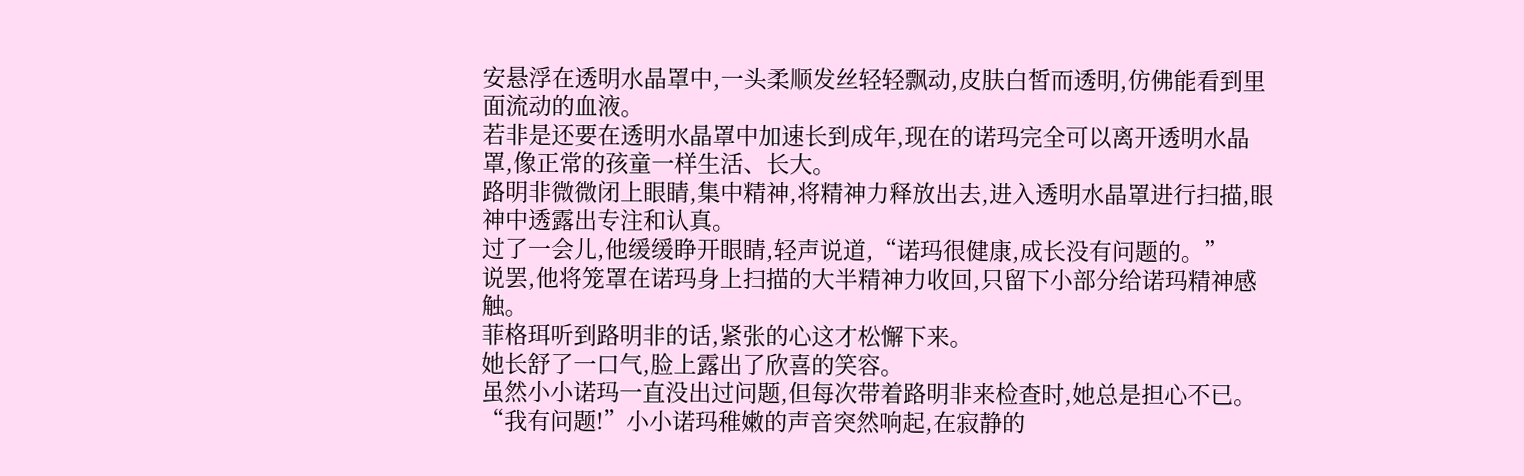安悬浮在透明水晶罩中,一头柔顺发丝轻轻飘动,皮肤白皙而透明,仿佛能看到里面流动的血液。
若非是还要在透明水晶罩中加速长到成年,现在的诺玛完全可以离开透明水晶罩,像正常的孩童一样生活、长大。
路明非微微闭上眼睛,集中精神,将精神力释放出去,进入透明水晶罩进行扫描,眼神中透露出专注和认真。
过了一会儿,他缓缓睁开眼睛,轻声说道,“诺玛很健康,成长没有问题的。”
说罢,他将笼罩在诺玛身上扫描的大半精神力收回,只留下小部分给诺玛精神感触。
菲格珥听到路明非的话,紧张的心这才松懈下来。
她长舒了一口气,脸上露出了欣喜的笑容。
虽然小小诺玛一直没出过问题,但每次带着路明非来检查时,她总是担心不已。
“我有问题!”小小诺玛稚嫩的声音突然响起,在寂静的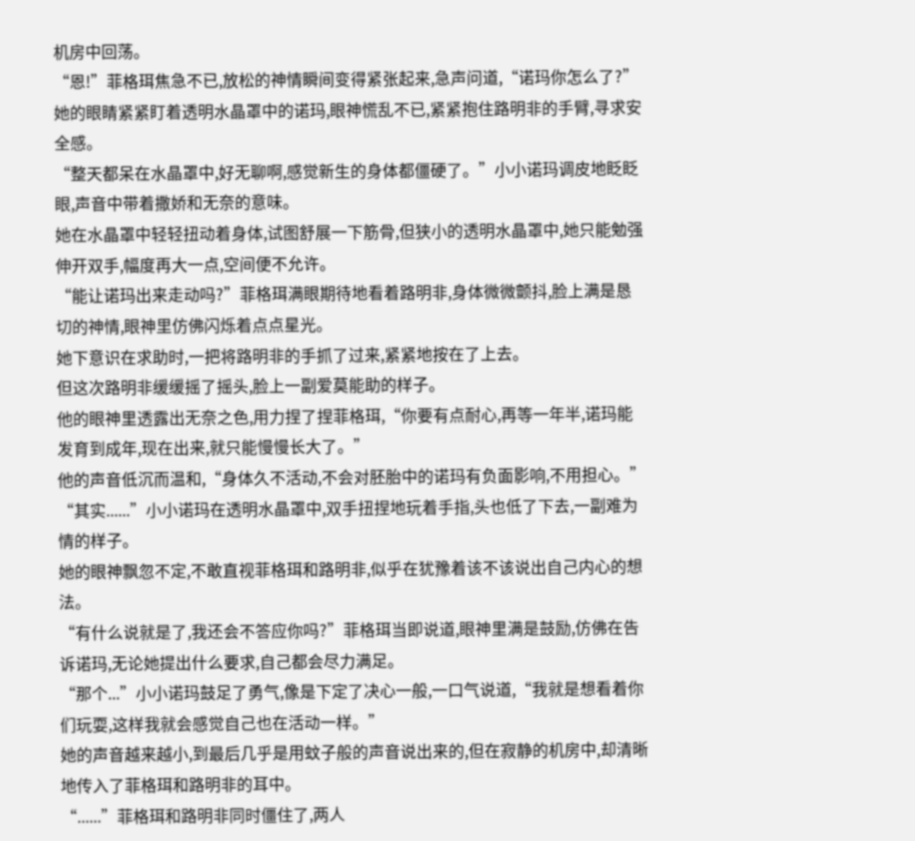机房中回荡。
“恩!”菲格珥焦急不已,放松的神情瞬间变得紧张起来,急声问道,“诺玛你怎么了?”
她的眼睛紧紧盯着透明水晶罩中的诺玛,眼神慌乱不已,紧紧抱住路明非的手臂,寻求安全感。
“整天都呆在水晶罩中,好无聊啊,感觉新生的身体都僵硬了。”小小诺玛调皮地眨眨眼,声音中带着撒娇和无奈的意味。
她在水晶罩中轻轻扭动着身体,试图舒展一下筋骨,但狭小的透明水晶罩中,她只能勉强伸开双手,幅度再大一点,空间便不允许。
“能让诺玛出来走动吗?”菲格珥满眼期待地看着路明非,身体微微颤抖,脸上满是恳切的神情,眼神里仿佛闪烁着点点星光。
她下意识在求助时,一把将路明非的手抓了过来,紧紧地按在了上去。
但这次路明非缓缓摇了摇头,脸上一副爱莫能助的样子。
他的眼神里透露出无奈之色,用力捏了捏菲格珥,“你要有点耐心,再等一年半,诺玛能发育到成年,现在出来,就只能慢慢长大了。”
他的声音低沉而温和,“身体久不活动,不会对胚胎中的诺玛有负面影响,不用担心。”
“其实......”小小诺玛在透明水晶罩中,双手扭捏地玩着手指,头也低了下去,一副难为情的样子。
她的眼神飘忽不定,不敢直视菲格珥和路明非,似乎在犹豫着该不该说出自己内心的想法。
“有什么说就是了,我还会不答应你吗?”菲格珥当即说道,眼神里满是鼓励,仿佛在告诉诺玛,无论她提出什么要求,自己都会尽力满足。
“那个...”小小诺玛鼓足了勇气,像是下定了决心一般,一口气说道,“我就是想看着你们玩耍,这样我就会感觉自己也在活动一样。”
她的声音越来越小,到最后几乎是用蚊子般的声音说出来的,但在寂静的机房中,却清晰地传入了菲格珥和路明非的耳中。
“......”菲格珥和路明非同时僵住了,两人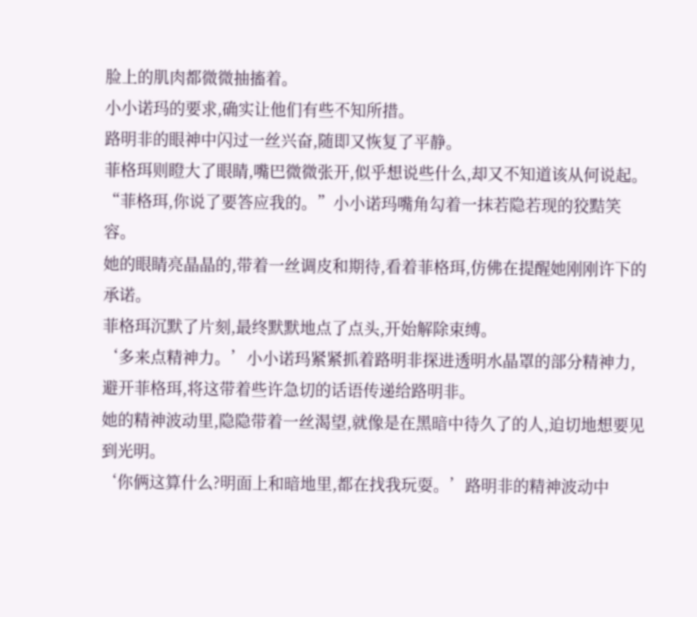脸上的肌肉都微微抽搐着。
小小诺玛的要求,确实让他们有些不知所措。
路明非的眼神中闪过一丝兴奋,随即又恢复了平静。
菲格珥则瞪大了眼睛,嘴巴微微张开,似乎想说些什么,却又不知道该从何说起。
“菲格珥,你说了要答应我的。”小小诺玛嘴角勾着一抹若隐若现的狡黠笑容。
她的眼睛亮晶晶的,带着一丝调皮和期待,看着菲格珥,仿佛在提醒她刚刚许下的承诺。
菲格珥沉默了片刻,最终默默地点了点头,开始解除束缚。
‘多来点精神力。’小小诺玛紧紧抓着路明非探进透明水晶罩的部分精神力,避开菲格珥,将这带着些许急切的话语传递给路明非。
她的精神波动里,隐隐带着一丝渴望,就像是在黑暗中待久了的人,迫切地想要见到光明。
‘你俩这算什么?明面上和暗地里,都在找我玩耍。’路明非的精神波动中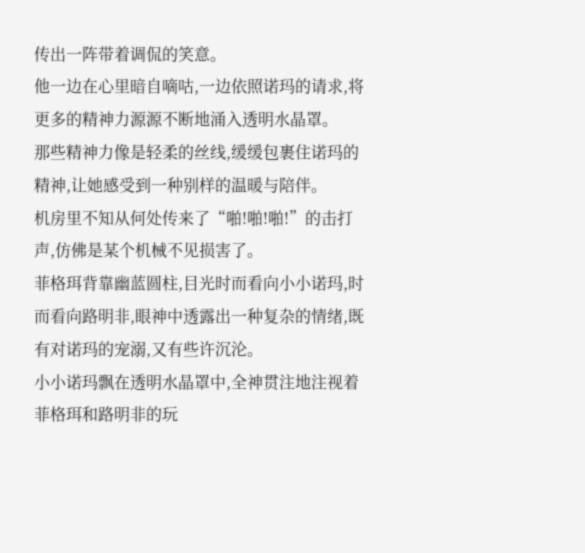传出一阵带着调侃的笑意。
他一边在心里暗自嘀咕,一边依照诺玛的请求,将更多的精神力源源不断地涌入透明水晶罩。
那些精神力像是轻柔的丝线,缓缓包裹住诺玛的精神,让她感受到一种别样的温暖与陪伴。
机房里不知从何处传来了“啪!啪!啪!”的击打声,仿佛是某个机械不见损害了。
菲格珥背靠幽蓝圆柱,目光时而看向小小诺玛,时而看向路明非,眼神中透露出一种复杂的情绪,既有对诺玛的宠溺,又有些许沉沦。
小小诺玛飘在透明水晶罩中,全神贯注地注视着菲格珥和路明非的玩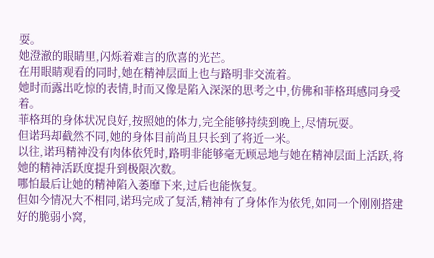耍。
她澄澈的眼睛里,闪烁着难言的欣喜的光芒。
在用眼睛观看的同时,她在精神层面上也与路明非交流着。
她时而露出吃惊的表情,时而又像是陷入深深的思考之中,仿佛和菲格珥感同身受着。
菲格珥的身体状况良好,按照她的体力,完全能够持续到晚上,尽情玩耍。
但诺玛却截然不同,她的身体目前尚且只长到了将近一米。
以往,诺玛精神没有肉体依凭时,路明非能够毫无顾忌地与她在精神层面上活跃,将她的精神活跃度提升到极限次数。
哪怕最后让她的精神陷入萎靡下来,过后也能恢复。
但如今情况大不相同,诺玛完成了复活,精神有了身体作为依凭,如同一个刚刚搭建好的脆弱小窝,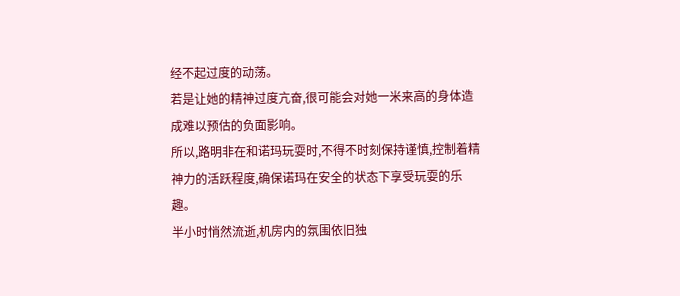经不起过度的动荡。
若是让她的精神过度亢奋,很可能会对她一米来高的身体造成难以预估的负面影响。
所以,路明非在和诺玛玩耍时,不得不时刻保持谨慎,控制着精神力的活跃程度,确保诺玛在安全的状态下享受玩耍的乐趣。
半小时悄然流逝,机房内的氛围依旧独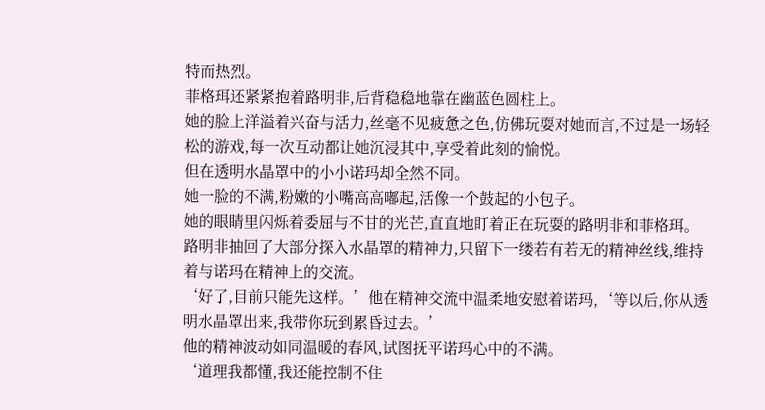特而热烈。
菲格珥还紧紧抱着路明非,后背稳稳地靠在幽蓝色圆柱上。
她的脸上洋溢着兴奋与活力,丝毫不见疲惫之色,仿佛玩耍对她而言,不过是一场轻松的游戏,每一次互动都让她沉浸其中,享受着此刻的愉悦。
但在透明水晶罩中的小小诺玛却全然不同。
她一脸的不满,粉嫩的小嘴高高嘟起,活像一个鼓起的小包子。
她的眼睛里闪烁着委屈与不甘的光芒,直直地盯着正在玩耍的路明非和菲格珥。
路明非抽回了大部分探入水晶罩的精神力,只留下一缕若有若无的精神丝线,维持着与诺玛在精神上的交流。
‘好了,目前只能先这样。’他在精神交流中温柔地安慰着诺玛,‘等以后,你从透明水晶罩出来,我带你玩到累昏过去。’
他的精神波动如同温暖的春风,试图抚平诺玛心中的不满。
‘道理我都懂,我还能控制不住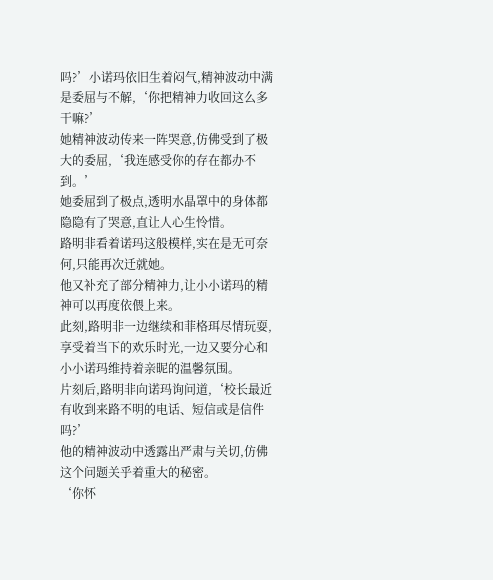吗?’小诺玛依旧生着闷气,精神波动中满是委屈与不解,‘你把精神力收回这么多干嘛?’
她精神波动传来一阵哭意,仿佛受到了极大的委屈,‘我连感受你的存在都办不到。’
她委屈到了极点,透明水晶罩中的身体都隐隐有了哭意,直让人心生怜惜。
路明非看着诺玛这般模样,实在是无可奈何,只能再次迁就她。
他又补充了部分精神力,让小小诺玛的精神可以再度依偎上来。
此刻,路明非一边继续和菲格珥尽情玩耍,享受着当下的欢乐时光,一边又要分心和小小诺玛维持着亲昵的温馨氛围。
片刻后,路明非向诺玛询问道,‘校长最近有收到来路不明的电话、短信或是信件吗?’
他的精神波动中透露出严肃与关切,仿佛这个问题关乎着重大的秘密。
‘你怀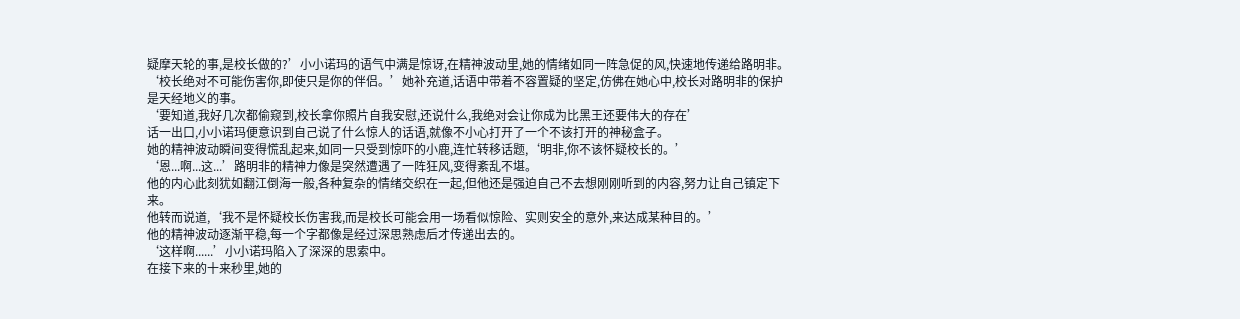疑摩天轮的事,是校长做的?’小小诺玛的语气中满是惊讶,在精神波动里,她的情绪如同一阵急促的风,快速地传递给路明非。
‘校长绝对不可能伤害你,即使只是你的伴侣。’她补充道,话语中带着不容置疑的坚定,仿佛在她心中,校长对路明非的保护是天经地义的事。
‘要知道,我好几次都偷窥到,校长拿你照片自我安慰,还说什么,我绝对会让你成为比黑王还要伟大的存在’
话一出口,小小诺玛便意识到自己说了什么惊人的话语,就像不小心打开了一个不该打开的神秘盒子。
她的精神波动瞬间变得慌乱起来,如同一只受到惊吓的小鹿,连忙转移话题,‘明非,你不该怀疑校长的。’
‘恩...啊...这...’路明非的精神力像是突然遭遇了一阵狂风,变得紊乱不堪。
他的内心此刻犹如翻江倒海一般,各种复杂的情绪交织在一起,但他还是强迫自己不去想刚刚听到的内容,努力让自己镇定下来。
他转而说道,‘我不是怀疑校长伤害我,而是校长可能会用一场看似惊险、实则安全的意外,来达成某种目的。’
他的精神波动逐渐平稳,每一个字都像是经过深思熟虑后才传递出去的。
‘这样啊......’小小诺玛陷入了深深的思索中。
在接下来的十来秒里,她的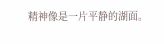精神像是一片平静的湖面。